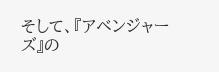そして、『アベンジャーズ』の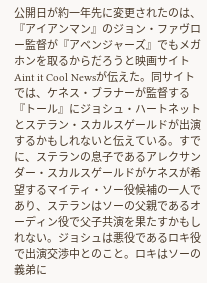公開日が約一年先に変更されたのは、『アイアンマン』のジョン・ファヴロー監督が『アベンジャーズ』でもメガホンを取るからだろうと映画サイトAint it Cool Newsが伝えた。同サイトでは、ケネス・ブラナーが監督する『トール』にジョシュ・ハートネットとステラン・スカルスゲールドが出演するかもしれないと伝えている。すでに、ステランの息子であるアレクサンダー・スカルスゲールドがケネスが希望するマイティ・ソー役候補の一人であり、ステランはソーの父親であるオーディン役で父子共演を果たすかもしれない。ジョシュは悪役であるロキ役で出演交渉中とのこと。ロキはソーの義弟に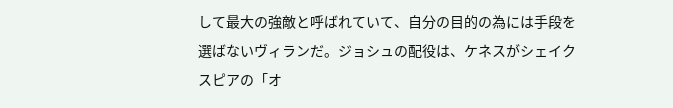して最大の強敵と呼ばれていて、自分の目的の為には手段を選ばないヴィランだ。ジョシュの配役は、ケネスがシェイクスピアの「オ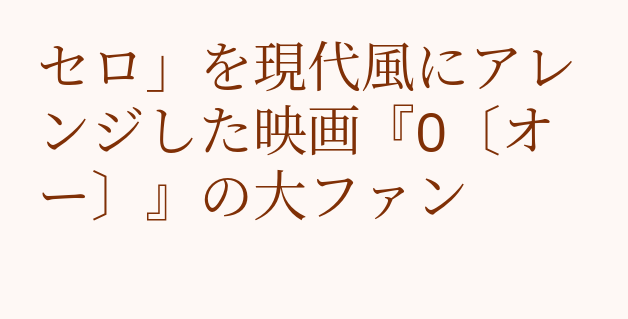セロ」を現代風にアレンジした映画『O〔オー〕』の大ファン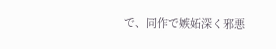で、同作で嫉妬深く邪悪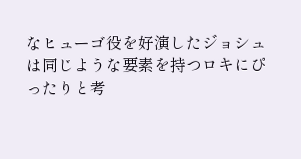なヒューゴ役を好演したジョシュは同じような要素を持つロキにぴったりと考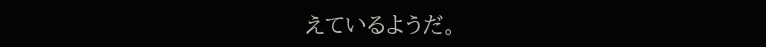えているようだ。